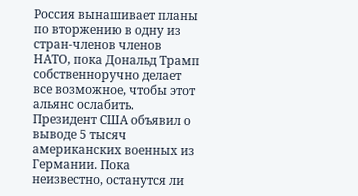Россия вынашивает планы по вторжению в одну из стран-членов членов НАТО, пока Дональд Трамп собственноручно делает все возможное, чтобы этот альянс ослабить. Президент США объявил о выводе 5 тысяч американских военных из Германии. Пока неизвестно, останутся ли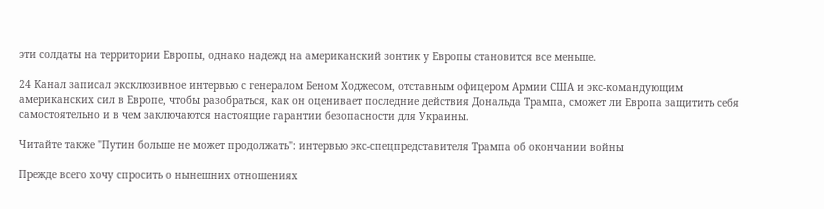эти солдаты на территории Европы, однако надежд на американский зонтик у Европы становится все меньше.

24 Канал записал эксклюзивное интервью с генералом Беном Ходжесом, отставным офицером Армии США и экс-командующим американских сил в Европе, чтобы разобраться, как он оценивает последние действия Дональда Трампа, сможет ли Европа защитить себя самостоятельно и в чем заключаются настоящие гарантии безопасности для Украины.

Читайте также "Путин больше не может продолжать": интервью экс-спецпредставителя Трампа об окончании войны

Прежде всего хочу спросить о нынешних отношениях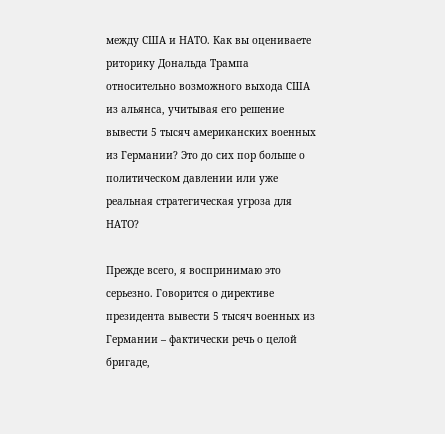между США и НАТО. Как вы оцениваете риторику Дональда Трампа относительно возможного выхода США из альянса, учитывая его решение вывести 5 тысяч американских военных из Германии? Это до сих пор больше о политическом давлении или уже реальная стратегическая угроза для НАТО?

Прежде всего, я воспринимаю это серьезно. Говорится о директиве президента вывести 5 тысяч военных из Германии – фактически речь о целой бригаде,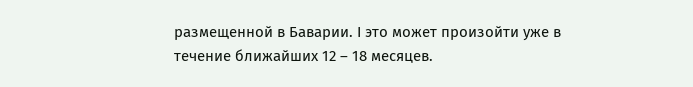размещенной в Баварии. І это может произойти уже в течение ближайших 12 – 18 месяцев.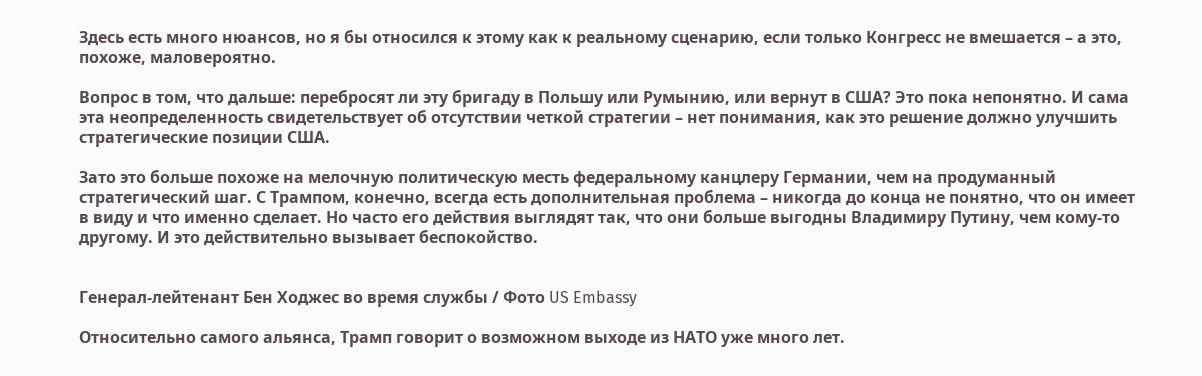Здесь есть много нюансов, но я бы относился к этому как к реальному сценарию, если только Конгресс не вмешается – а это, похоже, маловероятно.

Вопрос в том, что дальше: перебросят ли эту бригаду в Польшу или Румынию, или вернут в США? Это пока непонятно. И сама эта неопределенность свидетельствует об отсутствии четкой стратегии – нет понимания, как это решение должно улучшить стратегические позиции США.

Зато это больше похоже на мелочную политическую месть федеральному канцлеру Германии, чем на продуманный стратегический шаг. С Трампом, конечно, всегда есть дополнительная проблема – никогда до конца не понятно, что он имеет в виду и что именно сделает. Но часто его действия выглядят так, что они больше выгодны Владимиру Путину, чем кому-то другому. И это действительно вызывает беспокойство.


Генерал-лейтенант Бен Ходжес во время службы / Фото US Embassy

Относительно самого альянса, Трамп говорит о возможном выходе из НАТО уже много лет.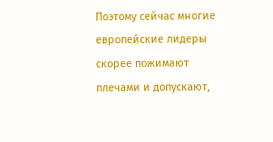Поэтому сейчас многие европейские лидеры скорее пожимают плечами и допускают,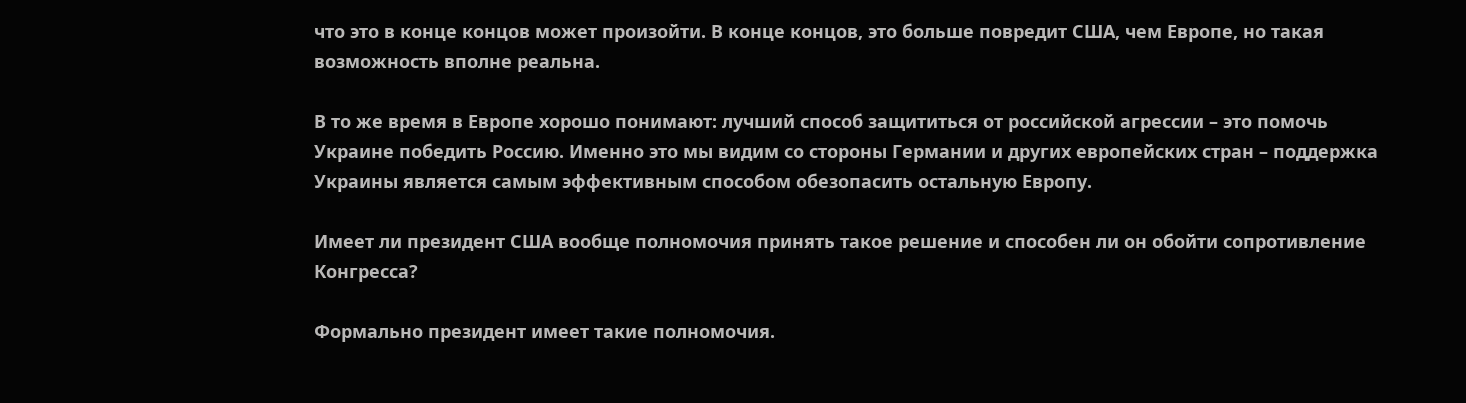что это в конце концов может произойти. В конце концов, это больше повредит США, чем Европе, но такая возможность вполне реальна.

В то же время в Европе хорошо понимают: лучший способ защититься от российской агрессии – это помочь Украине победить Россию. Именно это мы видим со стороны Германии и других европейских стран – поддержка Украины является самым эффективным способом обезопасить остальную Европу.

Имеет ли президент США вообще полномочия принять такое решение и способен ли он обойти сопротивление Конгресса?

Формально президент имеет такие полномочия.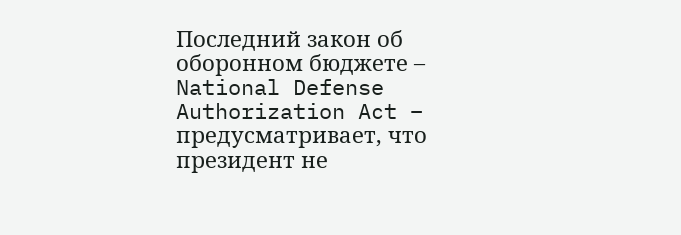Последний закон об оборонном бюджете – National Defense Authorization Act – предусматривает, что президент не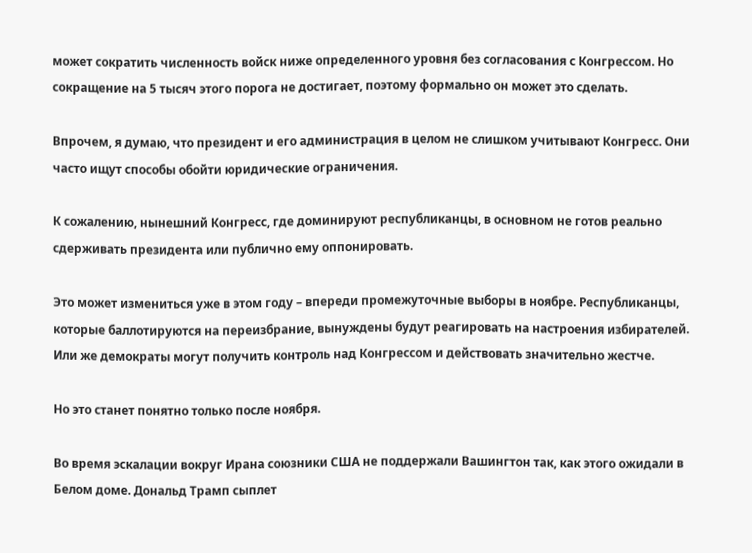может сократить численность войск ниже определенного уровня без согласования с Конгрессом. Но сокращение на 5 тысяч этого порога не достигает, поэтому формально он может это сделать.

Впрочем, я думаю, что президент и его администрация в целом не слишком учитывают Конгресс. Они часто ищут способы обойти юридические ограничения.

К сожалению, нынешний Конгресс, где доминируют республиканцы, в основном не готов реально сдерживать президента или публично ему оппонировать.

Это может измениться уже в этом году – впереди промежуточные выборы в ноябре. Республиканцы, которые баллотируются на переизбрание, вынуждены будут реагировать на настроения избирателей. Или же демократы могут получить контроль над Конгрессом и действовать значительно жестче.

Но это станет понятно только после ноября.

Во время эскалации вокруг Ирана союзники США не поддержали Вашингтон так, как этого ожидали в Белом доме. Дональд Трамп сыплет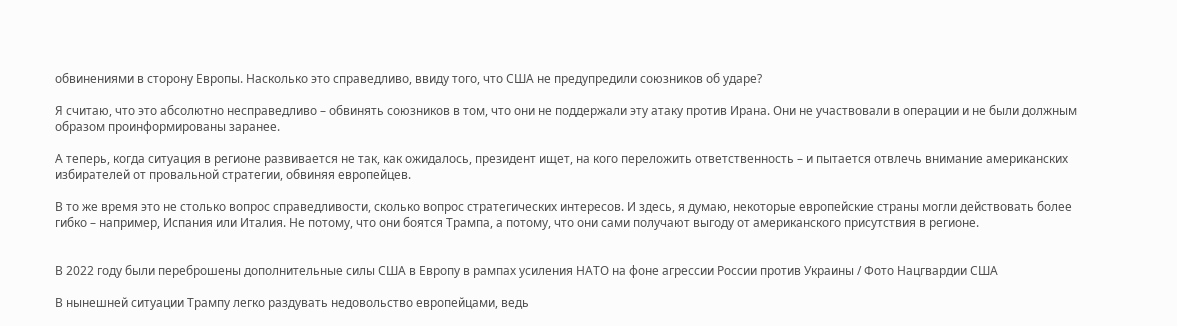обвинениями в сторону Европы. Насколько это справедливо, ввиду того, что США не предупредили союзников об ударе?

Я считаю, что это абсолютно несправедливо – обвинять союзников в том, что они не поддержали эту атаку против Ирана. Они не участвовали в операции и не были должным образом проинформированы заранее.

А теперь, когда ситуация в регионе развивается не так, как ожидалось, президент ищет, на кого переложить ответственность – и пытается отвлечь внимание американских избирателей от провальной стратегии, обвиняя европейцев.

В то же время это не столько вопрос справедливости, сколько вопрос стратегических интересов. И здесь, я думаю, некоторые европейские страны могли действовать более гибко – например, Испания или Италия. Не потому, что они боятся Трампа, а потому, что они сами получают выгоду от американского присутствия в регионе.


В 2022 году были переброшены дополнительные силы США в Европу в рампах усиления НАТО на фоне агрессии России против Украины / Фото Нацгвардии США

В нынешней ситуации Трампу легко раздувать недовольство европейцами, ведь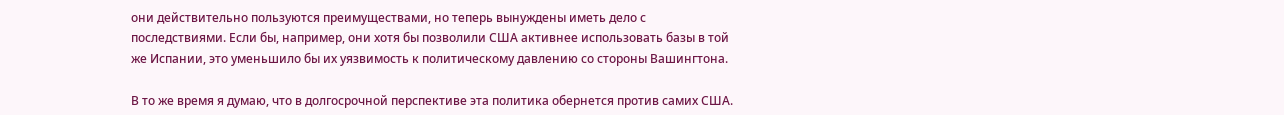они действительно пользуются преимуществами, но теперь вынуждены иметь дело с последствиями. Если бы, например, они хотя бы позволили США активнее использовать базы в той же Испании, это уменьшило бы их уязвимость к политическому давлению со стороны Вашингтона.

В то же время я думаю, что в долгосрочной перспективе эта политика обернется против самих США.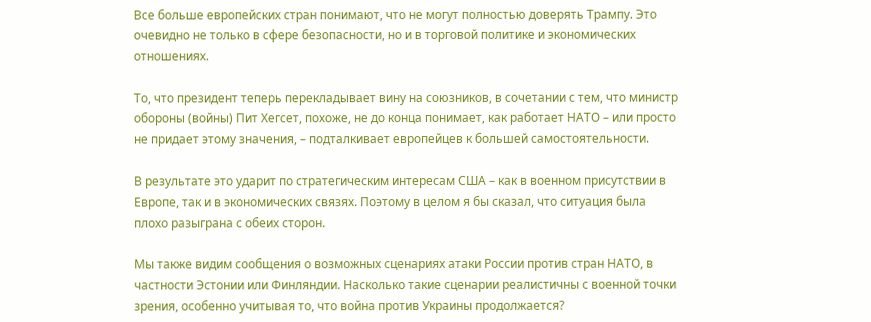Все больше европейских стран понимают, что не могут полностью доверять Трампу. Это очевидно не только в сфере безопасности, но и в торговой политике и экономических отношениях.

То, что президент теперь перекладывает вину на союзников, в сочетании с тем, что министр обороны (войны) Пит Хегсет, похоже, не до конца понимает, как работает НАТО – или просто не придает этому значения, – подталкивает европейцев к большей самостоятельности.

В результате это ударит по стратегическим интересам США – как в военном присутствии в Европе, так и в экономических связях. Поэтому в целом я бы сказал, что ситуация была плохо разыграна с обеих сторон.

Мы также видим сообщения о возможных сценариях атаки России против стран НАТО, в частности Эстонии или Финляндии. Насколько такие сценарии реалистичны с военной точки зрения, особенно учитывая то, что война против Украины продолжается?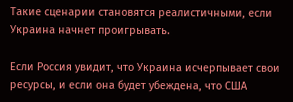Такие сценарии становятся реалистичными, если Украина начнет проигрывать.

Если Россия увидит, что Украина исчерпывает свои ресурсы, и если она будет убеждена, что США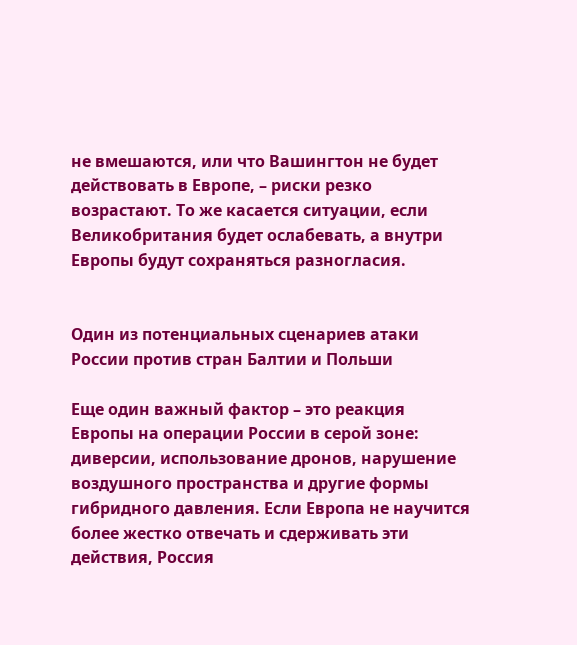не вмешаются, или что Вашингтон не будет действовать в Европе, – риски резко возрастают. То же касается ситуации, если Великобритания будет ослабевать, а внутри Европы будут сохраняться разногласия.


Один из потенциальных сценариев атаки России против стран Балтии и Польши

Еще один важный фактор – это реакция Европы на операции России в серой зоне: диверсии, использование дронов, нарушение воздушного пространства и другие формы гибридного давления. Если Европа не научится более жестко отвечать и сдерживать эти действия, Россия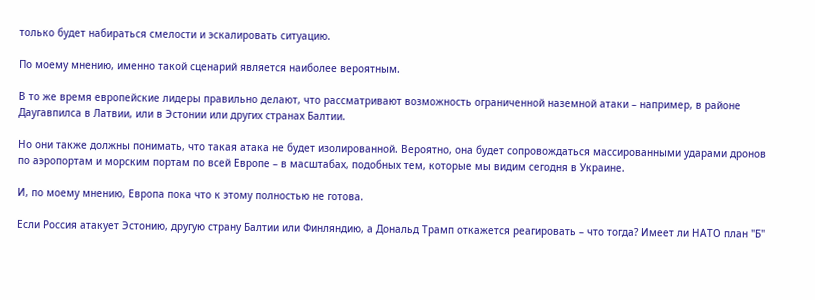только будет набираться смелости и эскалировать ситуацию.

По моему мнению, именно такой сценарий является наиболее вероятным.

В то же время европейские лидеры правильно делают, что рассматривают возможность ограниченной наземной атаки – например, в районе Даугавпилса в Латвии, или в Эстонии или других странах Балтии.

Но они также должны понимать, что такая атака не будет изолированной. Вероятно, она будет сопровождаться массированными ударами дронов по аэропортам и морским портам по всей Европе – в масштабах, подобных тем, которые мы видим сегодня в Украине.

И, по моему мнению, Европа пока что к этому полностью не готова.

Если Россия атакует Эстонию, другую страну Балтии или Финляндию, а Дональд Трамп откажется реагировать – что тогда? Имеет ли НАТО план "Б"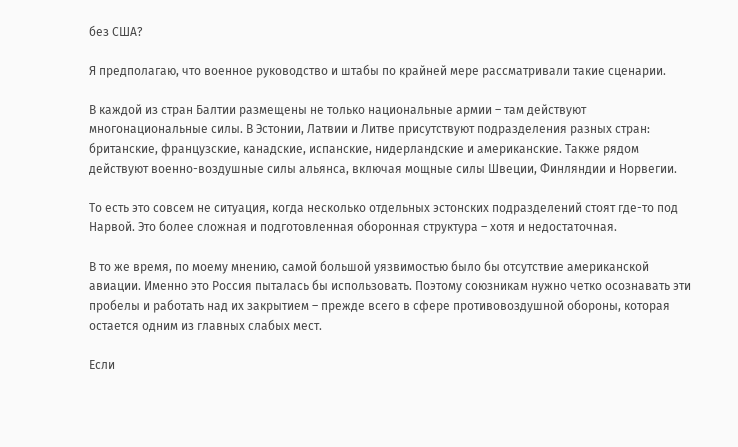без США?

Я предполагаю, что военное руководство и штабы по крайней мере рассматривали такие сценарии.

В каждой из стран Балтии размещены не только национальные армии – там действуют многонациональные силы. В Эстонии, Латвии и Литве присутствуют подразделения разных стран: британские, французские, канадские, испанские, нидерландские и американские. Также рядом действуют военно-воздушные силы альянса, включая мощные силы Швеции, Финляндии и Норвегии.

То есть это совсем не ситуация, когда несколько отдельных эстонских подразделений стоят где-то под Нарвой. Это более сложная и подготовленная оборонная структура – хотя и недостаточная.

В то же время, по моему мнению, самой большой уязвимостью было бы отсутствие американской авиации. Именно это Россия пыталась бы использовать. Поэтому союзникам нужно четко осознавать эти пробелы и работать над их закрытием – прежде всего в сфере противовоздушной обороны, которая остается одним из главных слабых мест.

Если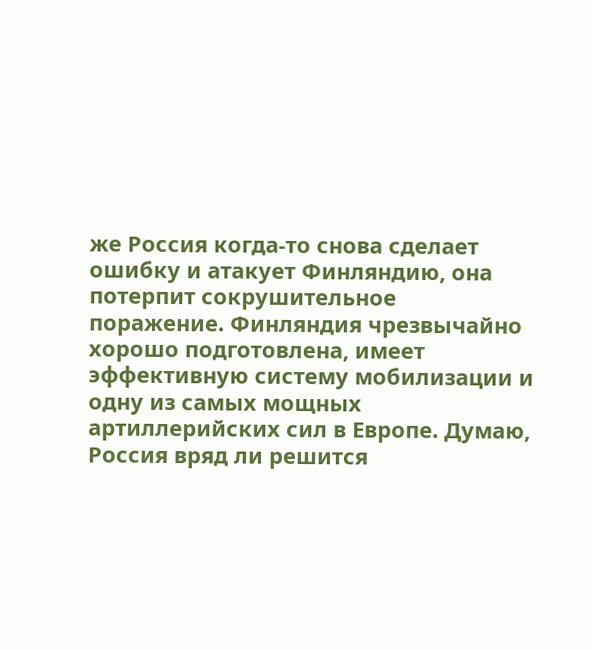же Россия когда-то снова сделает ошибку и атакует Финляндию, она потерпит сокрушительное поражение. Финляндия чрезвычайно хорошо подготовлена, имеет эффективную систему мобилизации и одну из самых мощных артиллерийских сил в Европе. Думаю, Россия вряд ли решится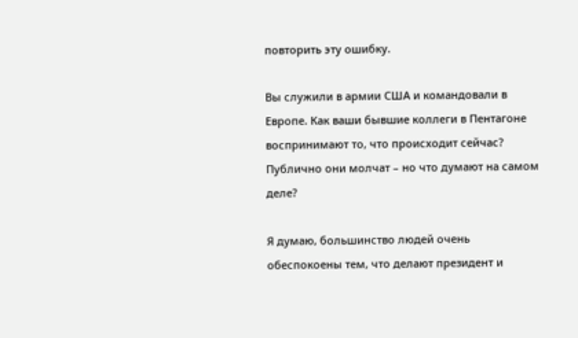повторить эту ошибку.

Вы служили в армии США и командовали в Европе. Как ваши бывшие коллеги в Пентагоне воспринимают то, что происходит сейчас? Публично они молчат – но что думают на самом деле?

Я думаю, большинство людей очень обеспокоены тем, что делают президент и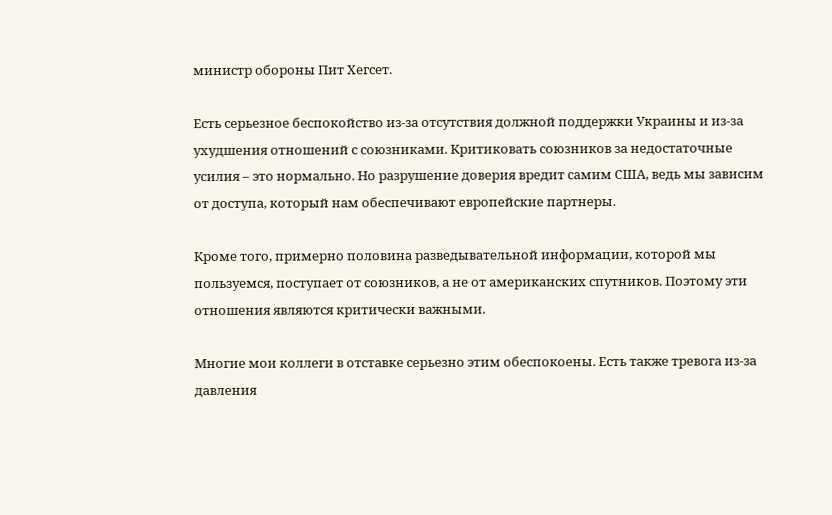министр обороны Пит Хегсет.

Есть серьезное беспокойство из-за отсутствия должной поддержки Украины и из-за ухудшения отношений с союзниками. Критиковать союзников за недостаточные усилия – это нормально. Но разрушение доверия вредит самим США, ведь мы зависим от доступа, который нам обеспечивают европейские партнеры.

Кроме того, примерно половина разведывательной информации, которой мы пользуемся, поступает от союзников, а не от американских спутников. Поэтому эти отношения являются критически важными.

Многие мои коллеги в отставке серьезно этим обеспокоены. Есть также тревога из-за давления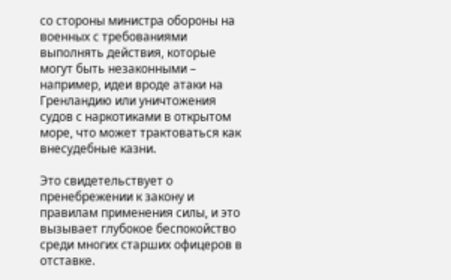со стороны министра обороны на военных с требованиями выполнять действия, которые могут быть незаконными – например, идеи вроде атаки на Гренландию или уничтожения судов с наркотиками в открытом море, что может трактоваться как внесудебные казни.

Это свидетельствует о пренебрежении к закону и правилам применения силы, и это вызывает глубокое беспокойство среди многих старших офицеров в отставке.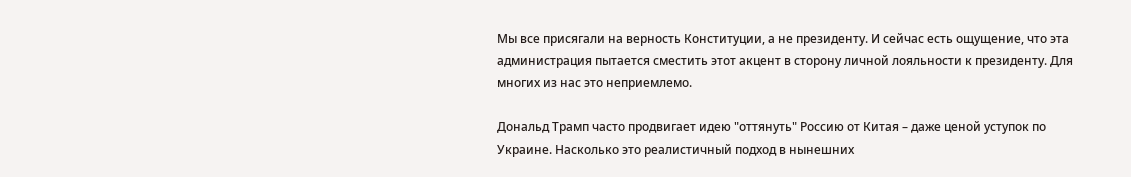Мы все присягали на верность Конституции, а не президенту. И сейчас есть ощущение, что эта администрация пытается сместить этот акцент в сторону личной лояльности к президенту. Для многих из нас это неприемлемо.

Дональд Трамп часто продвигает идею "оттянуть" Россию от Китая – даже ценой уступок по Украине. Насколько это реалистичный подход в нынешних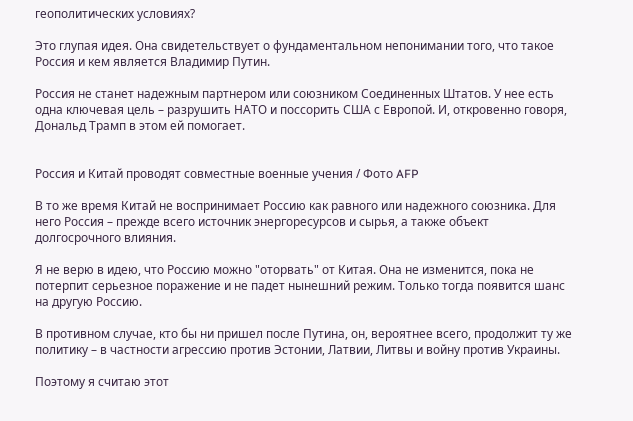геополитических условиях?

Это глупая идея. Она свидетельствует о фундаментальном непонимании того, что такое Россия и кем является Владимир Путин.

Россия не станет надежным партнером или союзником Соединенных Штатов. У нее есть одна ключевая цель – разрушить НАТО и поссорить США с Европой. И, откровенно говоря, Дональд Трамп в этом ей помогает.


Россия и Китай проводят совместные военные учения / Фото AFP

В то же время Китай не воспринимает Россию как равного или надежного союзника. Для него Россия – прежде всего источник энергоресурсов и сырья, а также объект долгосрочного влияния.

Я не верю в идею, что Россию можно "оторвать" от Китая. Она не изменится, пока не потерпит серьезное поражение и не падет нынешний режим. Только тогда появится шанс на другую Россию.

В противном случае, кто бы ни пришел после Путина, он, вероятнее всего, продолжит ту же политику – в частности агрессию против Эстонии, Латвии, Литвы и войну против Украины.

Поэтому я считаю этот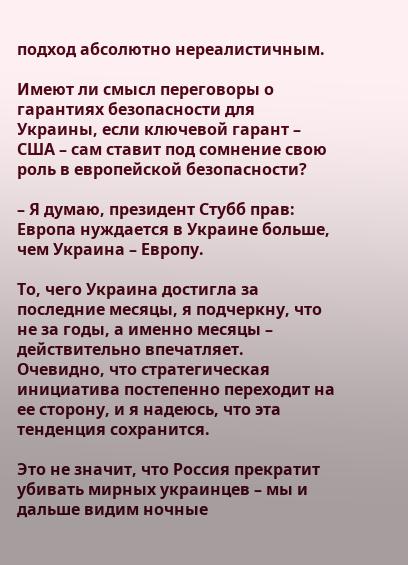подход абсолютно нереалистичным.

Имеют ли смысл переговоры о гарантиях безопасности для Украины, если ключевой гарант – США – сам ставит под сомнение свою роль в европейской безопасности?

– Я думаю, президент Стубб прав: Европа нуждается в Украине больше, чем Украина – Европу.

То, чего Украина достигла за последние месяцы, я подчеркну, что не за годы, а именно месяцы – действительно впечатляет. Очевидно, что стратегическая инициатива постепенно переходит на ее сторону, и я надеюсь, что эта тенденция сохранится.

Это не значит, что Россия прекратит убивать мирных украинцев – мы и дальше видим ночные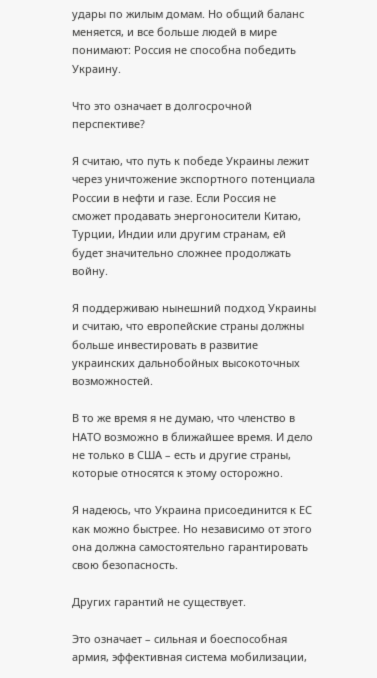удары по жилым домам. Но общий баланс меняется, и все больше людей в мире понимают: Россия не способна победить Украину.

Что это означает в долгосрочной перспективе?

Я считаю, что путь к победе Украины лежит через уничтожение экспортного потенциала России в нефти и газе. Если Россия не сможет продавать энергоносители Китаю, Турции, Индии или другим странам, ей будет значительно сложнее продолжать войну.

Я поддерживаю нынешний подход Украины и считаю, что европейские страны должны больше инвестировать в развитие украинских дальнобойных высокоточных возможностей.

В то же время я не думаю, что членство в НАТО возможно в ближайшее время. И дело не только в США – есть и другие страны, которые относятся к этому осторожно.

Я надеюсь, что Украина присоединится к ЕС как можно быстрее. Но независимо от этого она должна самостоятельно гарантировать свою безопасность.

Других гарантий не существует.

Это означает – сильная и боеспособная армия, эффективная система мобилизации,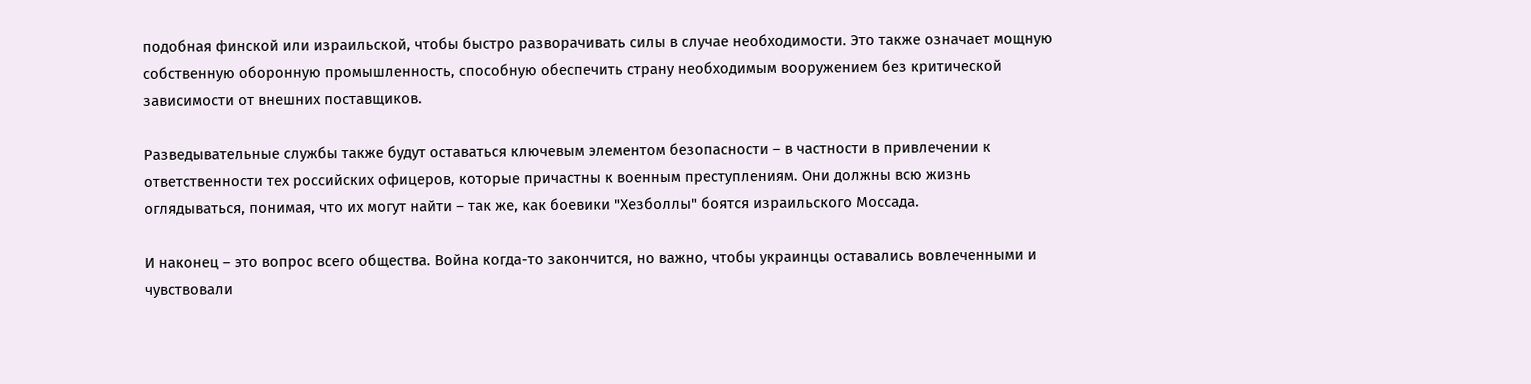подобная финской или израильской, чтобы быстро разворачивать силы в случае необходимости. Это также означает мощную собственную оборонную промышленность, способную обеспечить страну необходимым вооружением без критической зависимости от внешних поставщиков.

Разведывательные службы также будут оставаться ключевым элементом безопасности – в частности в привлечении к ответственности тех российских офицеров, которые причастны к военным преступлениям. Они должны всю жизнь оглядываться, понимая, что их могут найти – так же, как боевики "Хезболлы" боятся израильского Моссада.

И наконец – это вопрос всего общества. Война когда-то закончится, но важно, чтобы украинцы оставались вовлеченными и чувствовали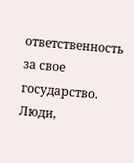ответственность за свое государство. Люди,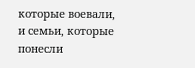которые воевали, и семьи, которые понесли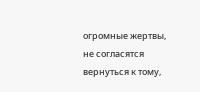огромные жертвы, не согласятся вернуться к тому,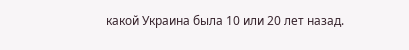какой Украина была 10 или 20 лет назад.